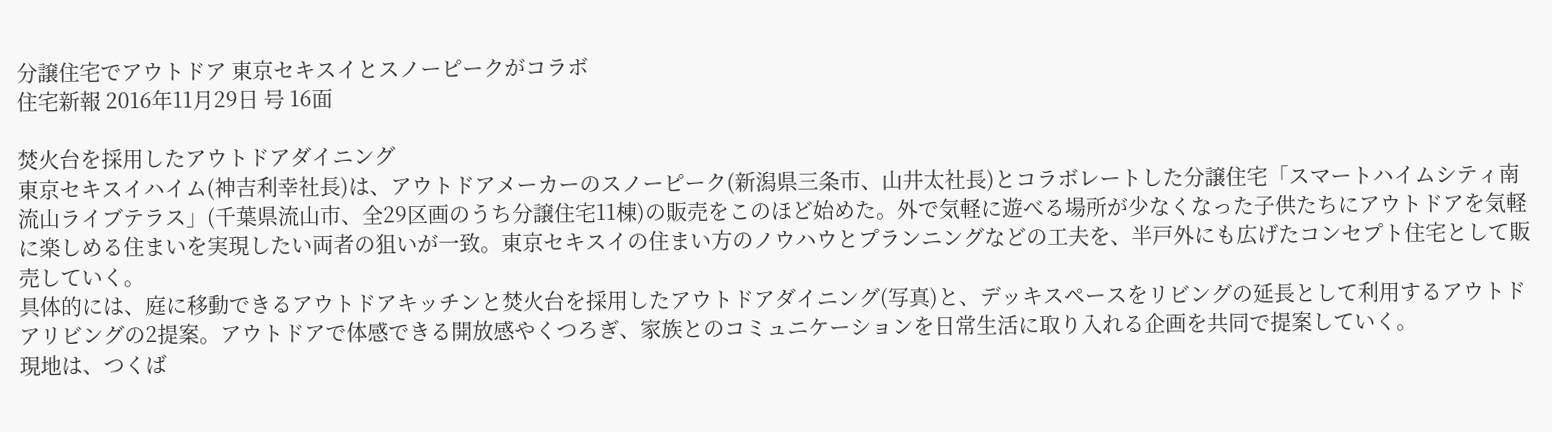分譲住宅でアウトドア 東京セキスイとスノーピークがコラボ
住宅新報 2016年11月29日 号 16面

焚火台を採用したアウトドアダイニング
東京セキスイハイム(神吉利幸社長)は、アウトドアメーカーのスノーピーク(新潟県三条市、山井太社長)とコラボレートした分譲住宅「スマートハイムシティ南流山ライブテラス」(千葉県流山市、全29区画のうち分譲住宅11棟)の販売をこのほど始めた。外で気軽に遊べる場所が少なくなった子供たちにアウトドアを気軽に楽しめる住まいを実現したい両者の狙いが一致。東京セキスイの住まい方のノウハウとプランニングなどの工夫を、半戸外にも広げたコンセプト住宅として販売していく。
具体的には、庭に移動できるアウトドアキッチンと焚火台を採用したアウトドアダイニング(写真)と、デッキスペースをリビングの延長として利用するアウトドアリビングの2提案。アウトドアで体感できる開放感やくつろぎ、家族とのコミュニケーションを日常生活に取り入れる企画を共同で提案していく。
現地は、つくば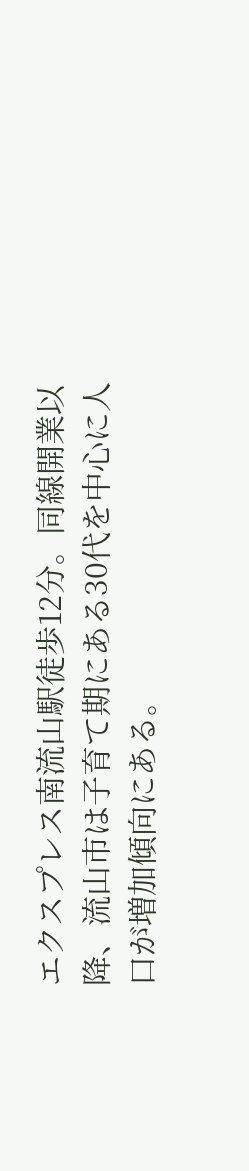エクスプレス南流山駅徒歩12分。同線開業以降、流山市は子育て期にある30代を中心に人口が増加傾向にある。